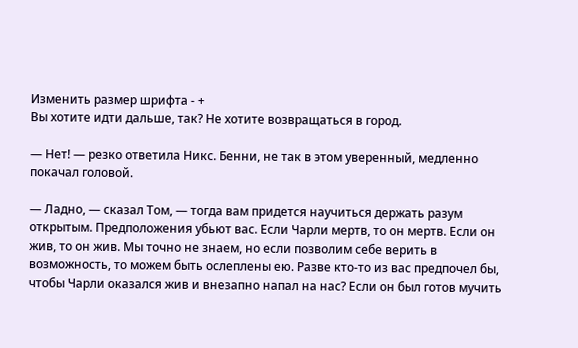Изменить размер шрифта - +
Вы хотите идти дальше, так? Не хотите возвращаться в город.

— Нет! — резко ответила Никс. Бенни, не так в этом уверенный, медленно покачал головой.

— Ладно, — сказал Том, — тогда вам придется научиться держать разум открытым. Предположения убьют вас. Если Чарли мертв, то он мертв. Если он жив, то он жив. Мы точно не знаем, но если позволим себе верить в возможность, то можем быть ослеплены ею. Разве кто-то из вас предпочел бы, чтобы Чарли оказался жив и внезапно напал на нас? Если он был готов мучить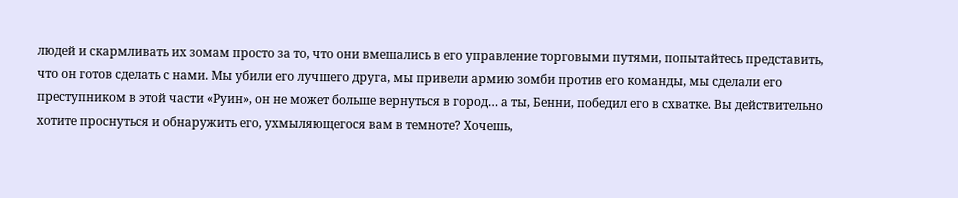людей и скармливать их зомам просто за то, что они вмешались в его управление торговыми путями, попытайтесь представить, что он готов сделать с нами. Мы убили его лучшего друга, мы привели армию зомби против его команды, мы сделали его преступником в этой части «Руин», он не может больше вернуться в город… а ты, Бенни, победил его в схватке. Вы действительно хотите проснуться и обнаружить его, ухмыляющегося вам в темноте? Хочешь,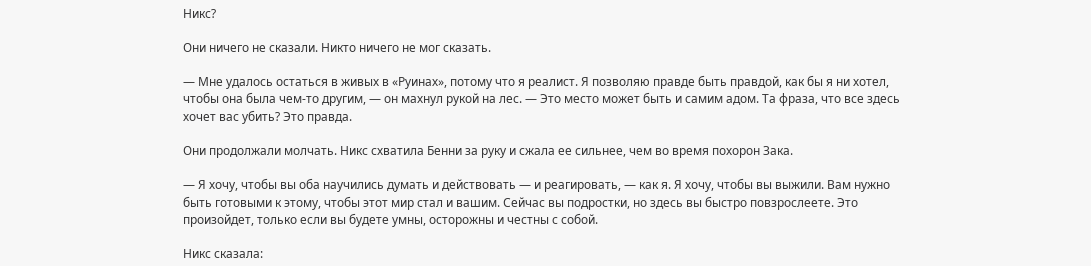Никс?

Они ничего не сказали. Никто ничего не мог сказать.

— Мне удалось остаться в живых в «Руинах», потому что я реалист. Я позволяю правде быть правдой, как бы я ни хотел, чтобы она была чем-то другим, — он махнул рукой на лес. — Это место может быть и самим адом. Та фраза, что все здесь хочет вас убить? Это правда.

Они продолжали молчать. Никс схватила Бенни за руку и сжала ее сильнее, чем во время похорон Зака.

— Я хочу, чтобы вы оба научились думать и действовать — и реагировать, — как я. Я хочу, чтобы вы выжили. Вам нужно быть готовыми к этому, чтобы этот мир стал и вашим. Сейчас вы подростки, но здесь вы быстро повзрослеете. Это произойдет, только если вы будете умны, осторожны и честны с собой.

Никс сказала: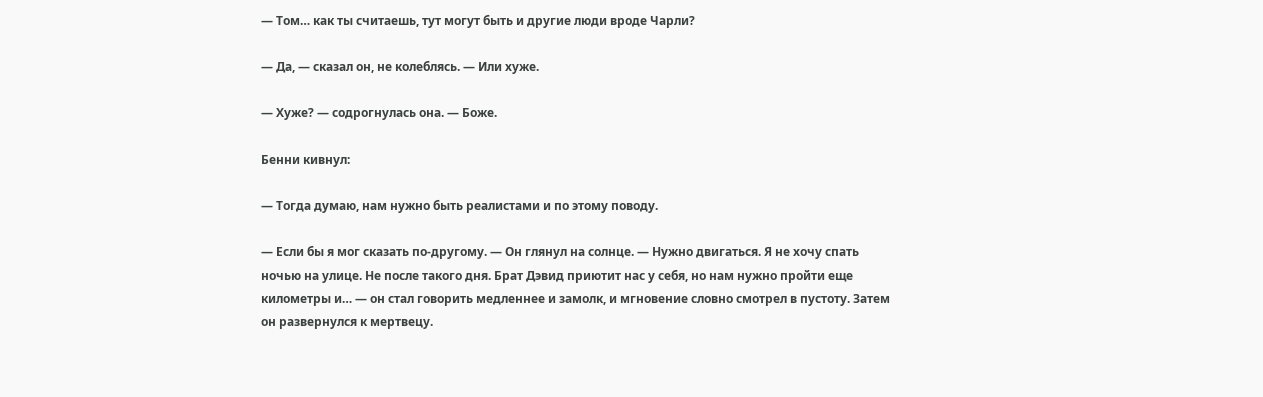— Том… как ты считаешь, тут могут быть и другие люди вроде Чарли?

— Да, — сказал он, не колеблясь. — Или хуже.

— Хуже? — содрогнулась она. — Боже.

Бенни кивнул:

— Тогда думаю, нам нужно быть реалистами и по этому поводу.

— Если бы я мог сказать по-другому. — Он глянул на солнце. — Нужно двигаться. Я не хочу спать ночью на улице. Не после такого дня. Брат Дэвид приютит нас у себя, но нам нужно пройти еще километры и… — он стал говорить медленнее и замолк, и мгновение словно смотрел в пустоту. Затем он развернулся к мертвецу.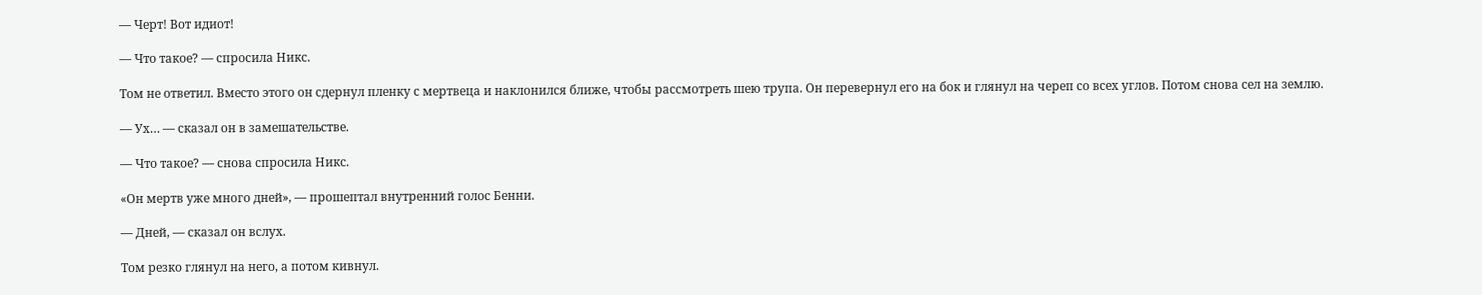— Черт! Вот идиот!

— Что такое? — спросила Никс.

Том не ответил. Вместо этого он сдернул пленку с мертвеца и наклонился ближе, чтобы рассмотреть шею трупа. Он перевернул его на бок и глянул на череп со всех углов. Потом снова сел на землю.

— Ух… — сказал он в замешательстве.

— Что такое? — снова спросила Никс.

«Он мертв уже много дней», — прошептал внутренний голос Бенни.

— Дней, — сказал он вслух.

Том резко глянул на него, а потом кивнул.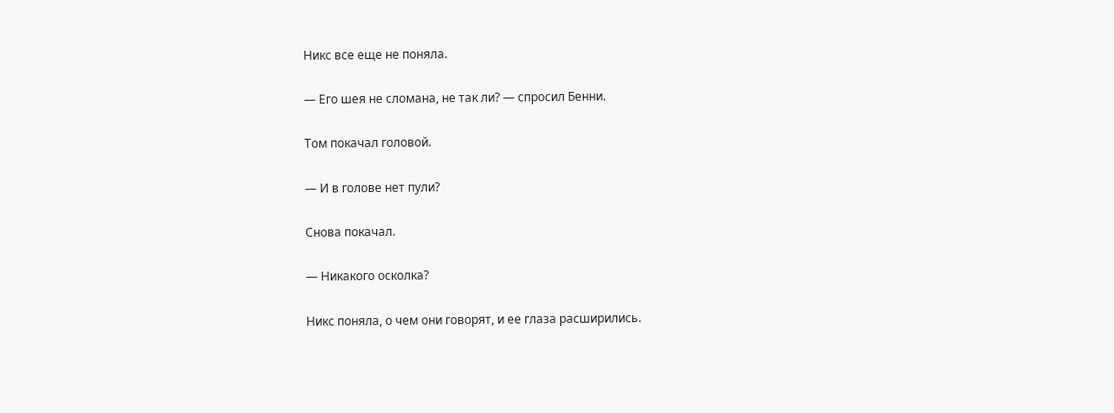Никс все еще не поняла.

— Его шея не сломана, не так ли? — спросил Бенни.

Том покачал головой.

— И в голове нет пули?

Снова покачал.

— Никакого осколка?

Никс поняла, о чем они говорят, и ее глаза расширились.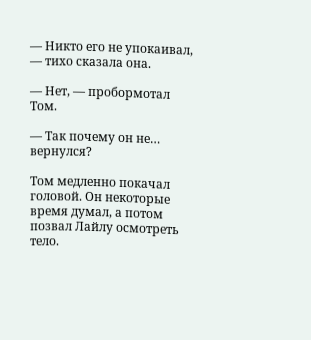— Никто его не упокаивал, — тихо сказала она.

— Нет, — пробормотал Том.

— Так почему он не… вернулся?

Том медленно покачал головой. Он некоторые время думал, а потом позвал Лайлу осмотреть тело.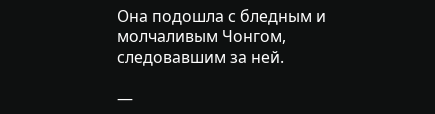Она подошла с бледным и молчаливым Чонгом, следовавшим за ней.

—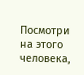Посмотри на этого человека,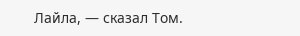Лайла, — сказал Том.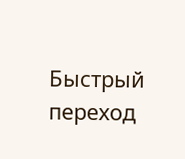Быстрый переход